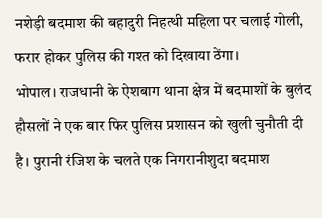नशेड़ी बदमाश की बहादुरी निहत्थी महिला पर चलाई गोली, फरार होकर पुलिस की गश्त को दिखाया ठेंगा।
भोपाल। राजधानी के ऐशबाग थाना क्षेत्र में बदमाशों के बुलंद हौसलों ने एक बार फिर पुलिस प्रशासन को खुली चुनौती दी है। पुरानी रंजिश के चलते एक निगरानीशुदा बदमाश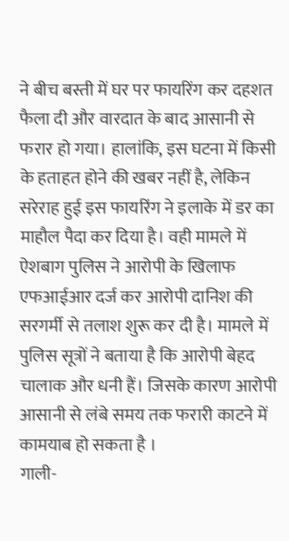ने बीच बस्ती में घर पर फायरिंग कर दहशत फैला दी और वारदात के बाद आसानी से फरार हो गया। हालांकि, इस घटना में किसी के हताहत होने की खबर नहीं है, लेकिन सरेराह हुई इस फायरिंग ने इलाके में डर का माहौल पैदा कर दिया है। वही मामले में ऐशबाग पुलिस ने आरोपी के खिलाफ एफआईआर दर्ज कर आरोपी दानिश की सरगर्मी से तलाश शुरू कर दी है। मामले में पुलिस सूत्रों ने बताया है कि आरोपी बेहद चालाक और धनी हैं। जिसके कारण आरोपी आसानी से लंबे समय तक फरारी काटने में कामयाब हो सकता है ।
गाली-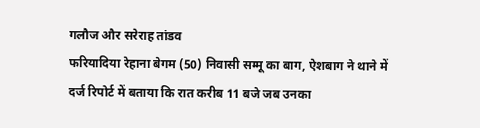गलौज और सरेराह तांडव
फरियादिया रेहाना बेगम (50) निवासी सम्मू का बाग, ऐशबाग ने थाने में दर्ज रिपोर्ट में बताया कि रात करीब 11 बजे जब उनका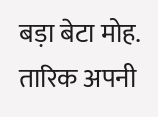बड़ा बेटा मोह. तारिक अपनी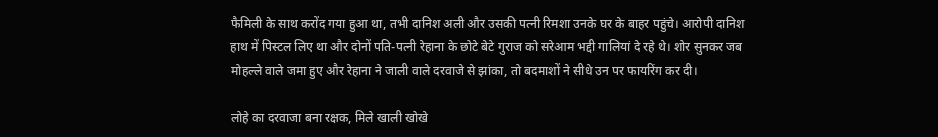फैमिली के साथ करोंद गया हुआ था, तभी दानिश अली और उसकी पत्नी रिमशा उनके घर के बाहर पहुंचे। आरोपी दानिश हाथ में पिस्टल लिए था और दोनों पति-पत्नी रेहाना के छोटे बेटे गुराज को सरेआम भद्दी गालियां दे रहे थे। शोर सुनकर जब मोहल्ले वाले जमा हुए और रेहाना ने जाली वाले दरवाजे से झांका, तो बदमाशों ने सीधे उन पर फायरिंग कर दी।

लोहे का दरवाजा बना रक्षक, मिले खाली खोखे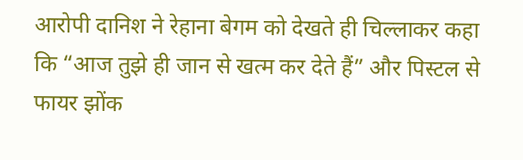आरोपी दानिश ने रेहाना बेगम को देखते ही चिल्लाकर कहा कि “आज तुझे ही जान से खत्म कर देते हैं” और पिस्टल से फायर झोंक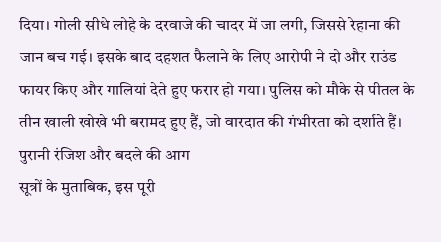दिया। गोली सीधे लोहे के दरवाजे की चादर में जा लगी, जिससे रेहाना की जान बच गई। इसके बाद दहशत फैलाने के लिए आरोपी ने दो और राउंड फायर किए और गालियां देते हुए फरार हो गया। पुलिस को मौके से पीतल के तीन खाली खोखे भी बरामद हुए हैं, जो वारदात की गंभीरता को दर्शाते हैं।
पुरानी रंजिश और बदले की आग
सूत्रों के मुताबिक, इस पूरी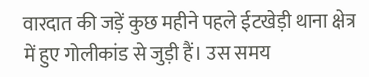वारदात की जड़ें कुछ महीने पहले ईटखेड़ी थाना क्षेत्र में हुए गोलीकांड से जुड़ी हैं। उस समय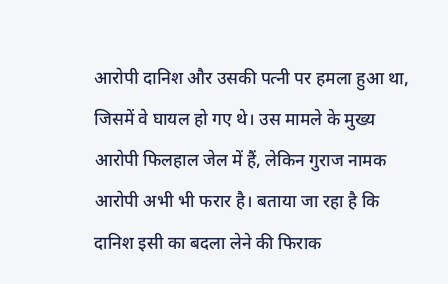आरोपी दानिश और उसकी पत्नी पर हमला हुआ था, जिसमें वे घायल हो गए थे। उस मामले के मुख्य आरोपी फिलहाल जेल में हैं, लेकिन गुराज नामक आरोपी अभी भी फरार है। बताया जा रहा है कि दानिश इसी का बदला लेने की फिराक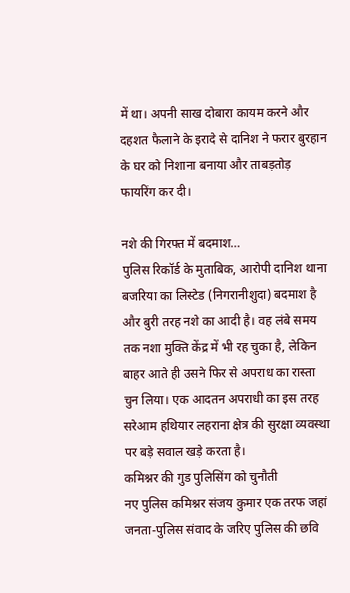में था। अपनी साख दोबारा कायम करने और दहशत फैलाने के इरादे से दानिश ने फरार बुरहान के घर को निशाना बनाया और ताबड़तोड़ फायरिंग कर दी।

नशे की गिरफ्त में बदमाश…
पुलिस रिकॉर्ड के मुताबिक, आरोपी दानिश थाना बजरिया का लिस्टेड (निगरानीशुदा) बदमाश है और बुरी तरह नशे का आदी है। वह लंबे समय तक नशा मुक्ति केंद्र में भी रह चुका है, लेकिन बाहर आते ही उसने फिर से अपराध का रास्ता चुन लिया। एक आदतन अपराधी का इस तरह सरेआम हथियार लहराना क्षेत्र की सुरक्षा व्यवस्था पर बड़े सवाल खड़े करता है।
कमिश्नर की गुड पुलिसिंग को चुनौती
नए पुलिस कमिश्नर संजय कुमार एक तरफ जहां जनता-पुलिस संवाद के जरिए पुलिस की छवि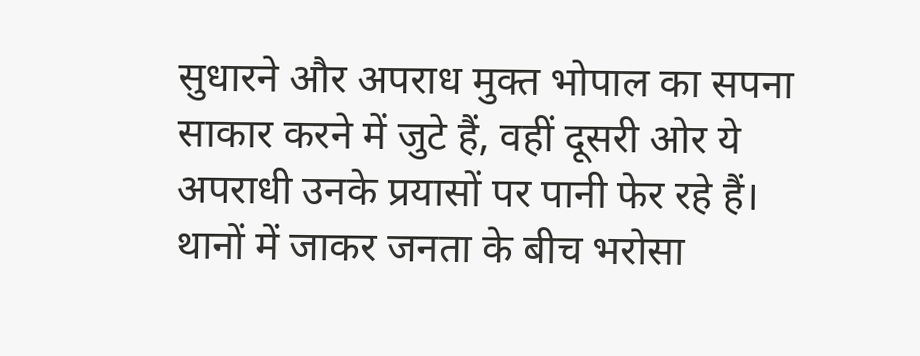सुधारने और अपराध मुक्त भोपाल का सपना साकार करने में जुटे हैं, वहीं दूसरी ओर ये अपराधी उनके प्रयासों पर पानी फेर रहे हैं। थानों में जाकर जनता के बीच भरोसा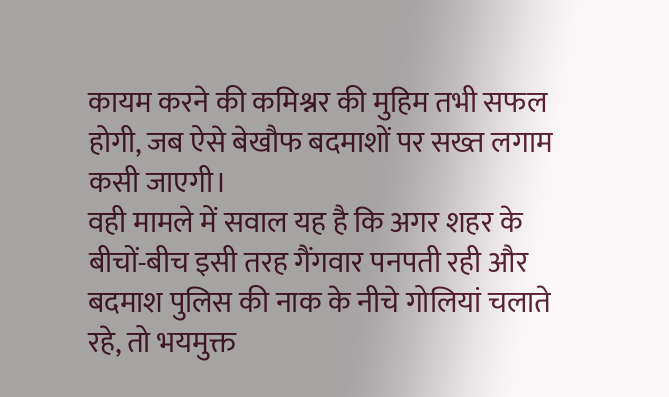कायम करने की कमिश्नर की मुहिम तभी सफल होगी, जब ऐसे बेखौफ बदमाशों पर सख्त लगाम कसी जाएगी।
वही मामले में सवाल यह है कि अगर शहर के बीचों-बीच इसी तरह गैंगवार पनपती रही और बदमाश पुलिस की नाक के नीचे गोलियां चलाते रहे, तो भयमुक्त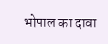भोपाल का दावा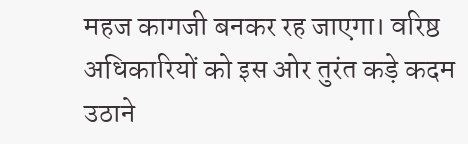महज कागजी बनकर रह जाएगा। वरिष्ठ अधिकारियों को इस ओर तुरंत कड़े कदम उठाने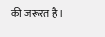की जरूरत है।